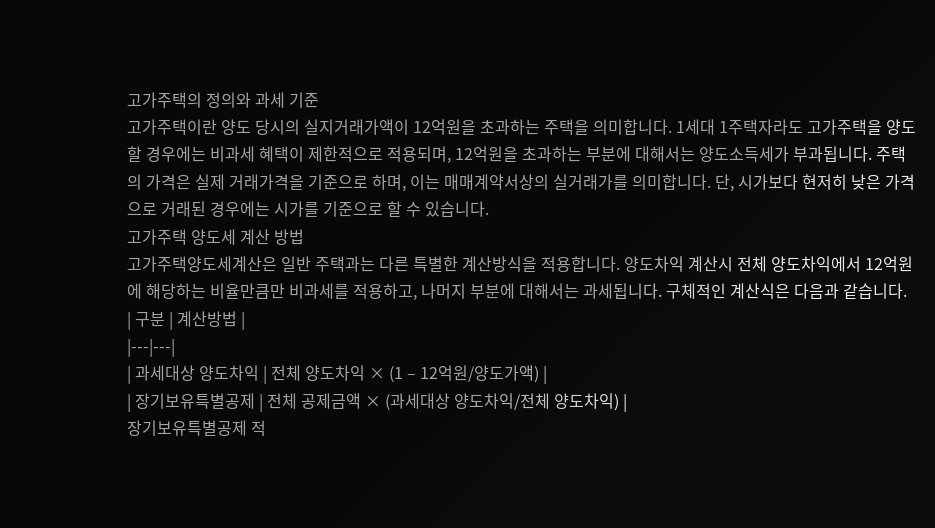고가주택의 정의와 과세 기준
고가주택이란 양도 당시의 실지거래가액이 12억원을 초과하는 주택을 의미합니다. 1세대 1주택자라도 고가주택을 양도할 경우에는 비과세 혜택이 제한적으로 적용되며, 12억원을 초과하는 부분에 대해서는 양도소득세가 부과됩니다. 주택의 가격은 실제 거래가격을 기준으로 하며, 이는 매매계약서상의 실거래가를 의미합니다. 단, 시가보다 현저히 낮은 가격으로 거래된 경우에는 시가를 기준으로 할 수 있습니다.
고가주택 양도세 계산 방법
고가주택양도세계산은 일반 주택과는 다른 특별한 계산방식을 적용합니다. 양도차익 계산시 전체 양도차익에서 12억원에 해당하는 비율만큼만 비과세를 적용하고, 나머지 부분에 대해서는 과세됩니다. 구체적인 계산식은 다음과 같습니다.
| 구분 | 계산방법 |
|---|---|
| 과세대상 양도차익 | 전체 양도차익 × (1 – 12억원/양도가액) |
| 장기보유특별공제 | 전체 공제금액 × (과세대상 양도차익/전체 양도차익) |
장기보유특별공제 적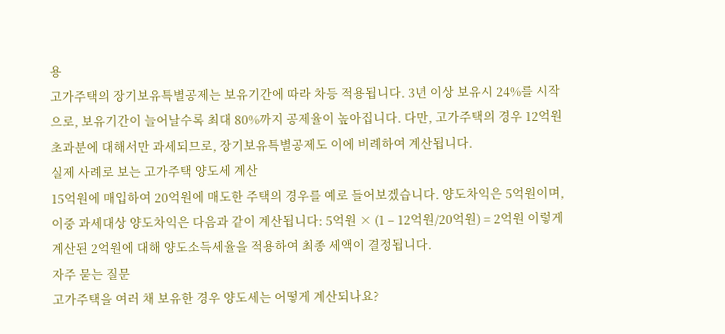용
고가주택의 장기보유특별공제는 보유기간에 따라 차등 적용됩니다. 3년 이상 보유시 24%를 시작으로, 보유기간이 늘어날수록 최대 80%까지 공제율이 높아집니다. 다만, 고가주택의 경우 12억원 초과분에 대해서만 과세되므로, 장기보유특별공제도 이에 비례하여 계산됩니다.
실제 사례로 보는 고가주택 양도세 계산
15억원에 매입하여 20억원에 매도한 주택의 경우를 예로 들어보겠습니다. 양도차익은 5억원이며, 이중 과세대상 양도차익은 다음과 같이 계산됩니다: 5억원 × (1 – 12억원/20억원) = 2억원 이렇게 계산된 2억원에 대해 양도소득세율을 적용하여 최종 세액이 결정됩니다.
자주 묻는 질문
고가주택을 여러 채 보유한 경우 양도세는 어떻게 계산되나요?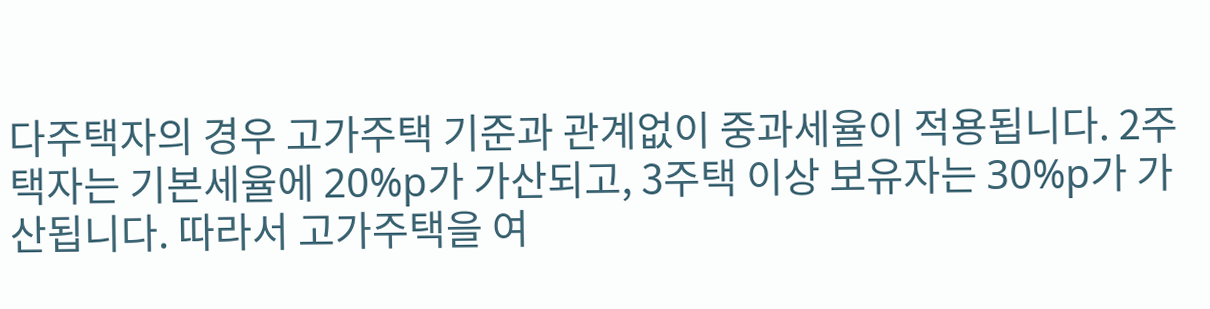다주택자의 경우 고가주택 기준과 관계없이 중과세율이 적용됩니다. 2주택자는 기본세율에 20%p가 가산되고, 3주택 이상 보유자는 30%p가 가산됩니다. 따라서 고가주택을 여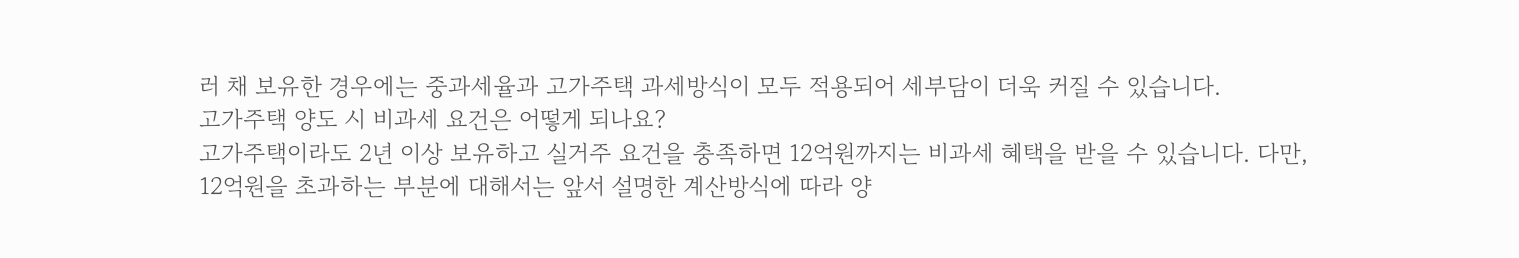러 채 보유한 경우에는 중과세율과 고가주택 과세방식이 모두 적용되어 세부담이 더욱 커질 수 있습니다.
고가주택 양도 시 비과세 요건은 어떻게 되나요?
고가주택이라도 2년 이상 보유하고 실거주 요건을 충족하면 12억원까지는 비과세 혜택을 받을 수 있습니다. 다만, 12억원을 초과하는 부분에 대해서는 앞서 설명한 계산방식에 따라 양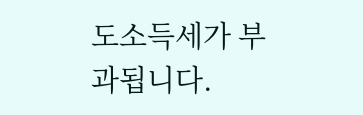도소득세가 부과됩니다.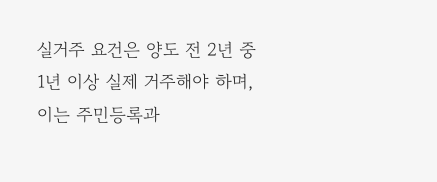실거주 요건은 양도 전 2년 중 1년 이상 실제 거주해야 하며, 이는 주민등록과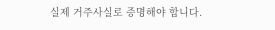실제 거주사실로 증명해야 합니다.